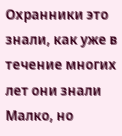Охранники это знали, как уже в течение многих лет они знали Малко, но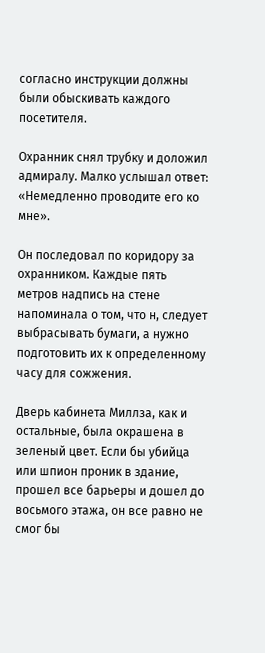согласно инструкции должны были обыскивать каждого посетителя.

Охранник снял трубку и доложил адмиралу. Малко услышал ответ: «Немедленно проводите его ко мне».

Он последовал по коридору за охранником. Каждые пять метров надпись на стене напоминала о том, что н, следует выбрасывать бумаги, а нужно подготовить их к определенному часу для сожжения.

Дверь кабинета Миллза, как и остальные, была окрашена в зеленый цвет. Если бы убийца или шпион проник в здание, прошел все барьеры и дошел до восьмого этажа, он все равно не смог бы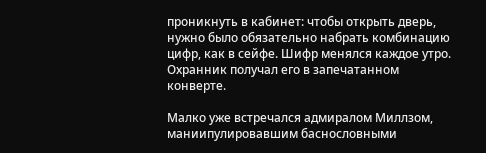проникнуть в кабинет: чтобы открыть дверь, нужно было обязательно набрать комбинацию цифр, как в сейфе. Шифр менялся каждое утро. Охранник получал его в запечатанном конверте.

Малко уже встречался адмиралом Миллзом, маниипулировавшим баснословными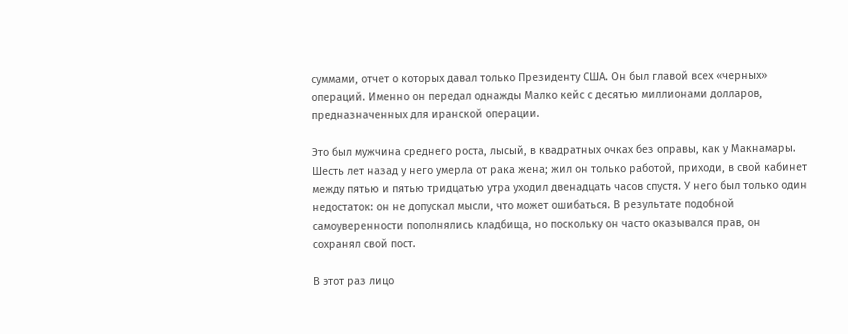суммами, отчет о которых давал только Президенту США. Он был главой всех «черных» операций. Именно он передал однажды Малко кейс с десятью миллионами долларов, предназначенных для иранской операции.

Это был мужчина среднего роста, лысый, в квадратных очках без оправы, как у Макнамары. Шесть лет назад у него умерла от рака жена; жил он только работой, приходи, в свой кабинет между пятью и пятью тридцатью утра уходил двенадцать часов спустя. У него был только один недостаток: он не допускал мысли, что может ошибаться. В результате подобной самоуверенности пополнялись кладбища, но поскольку он часто оказывался прав, он сохранял свой пост.

В этот раз лицо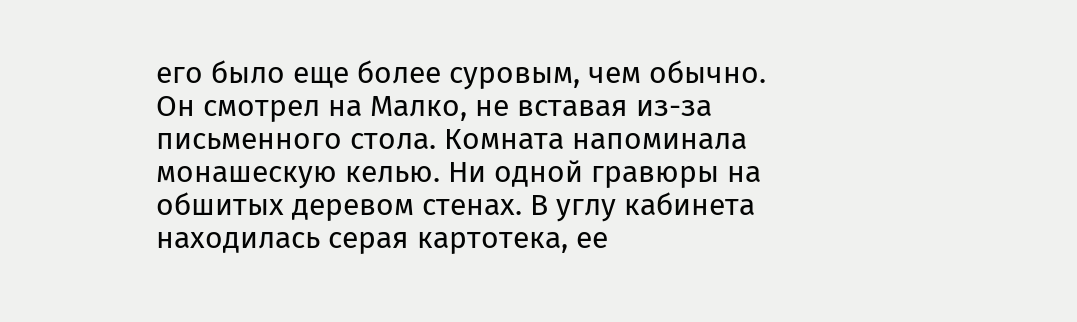его было еще более суровым, чем обычно. Он смотрел на Малко, не вставая из-за письменного стола. Комната напоминала монашескую келью. Ни одной гравюры на обшитых деревом стенах. В углу кабинета находилась серая картотека, ее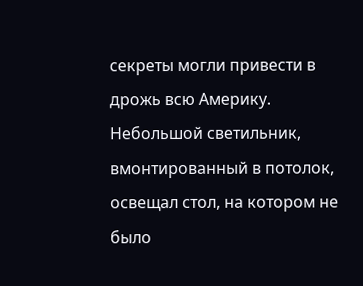секреты могли привести в дрожь всю Америку. Небольшой светильник, вмонтированный в потолок, освещал стол, на котором не было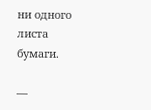ни одного листа бумаги.

—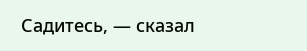Садитесь, — сказал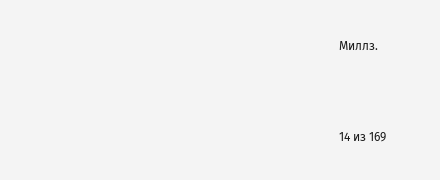Миллз.



14 из 169